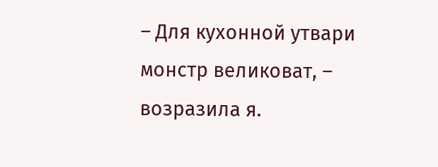– Для кухонной утвари монстр великоват, – возразила я.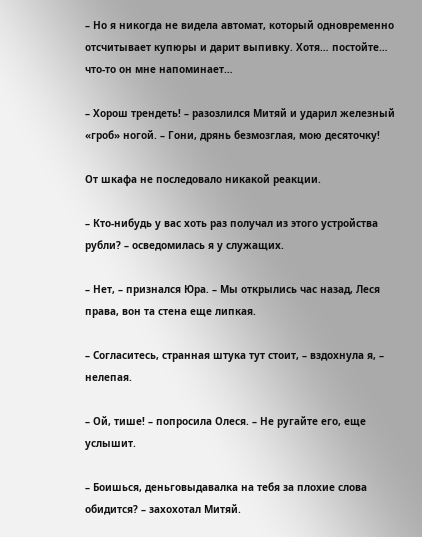– Но я никогда не видела автомат, который одновременно отсчитывает купюры и дарит выпивку. Хотя… постойте… что-то он мне напоминает…

– Хорош трендеть! – разозлился Митяй и ударил железный «гроб» ногой. – Гони, дрянь безмозглая, мою десяточку!

От шкафа не последовало никакой реакции.

– Кто-нибудь у вас хоть раз получал из этого устройства рубли? – осведомилась я у служащих.

– Нет, – признался Юра. – Мы открылись час назад, Леся права, вон та стена еще липкая.

– Согласитесь, странная штука тут стоит, – вздохнула я, – нелепая.

– Ой, тише! – попросила Олеся. – Не ругайте его, еще услышит.

– Боишься, деньговыдавалка на тебя за плохие слова обидится? – захохотал Митяй.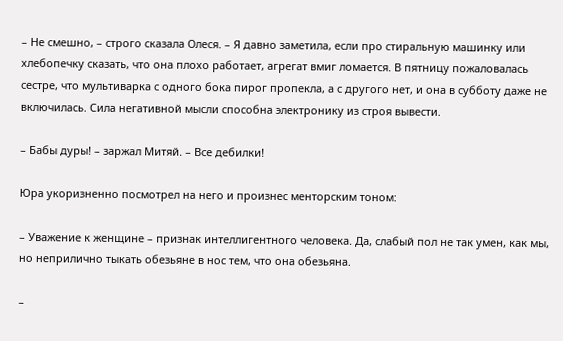– Не смешно, – строго сказала Олеся. – Я давно заметила, если про стиральную машинку или хлебопечку сказать, что она плохо работает, агрегат вмиг ломается. В пятницу пожаловалась сестре, что мультиварка с одного бока пирог пропекла, а с другого нет, и она в субботу даже не включилась. Сила негативной мысли способна электронику из строя вывести.

– Бабы дуры! – заржал Митяй. – Все дебилки!

Юра укоризненно посмотрел на него и произнес менторским тоном:

– Уважение к женщине – признак интеллигентного человека. Да, слабый пол не так умен, как мы, но неприлично тыкать обезьяне в нос тем, что она обезьяна.

–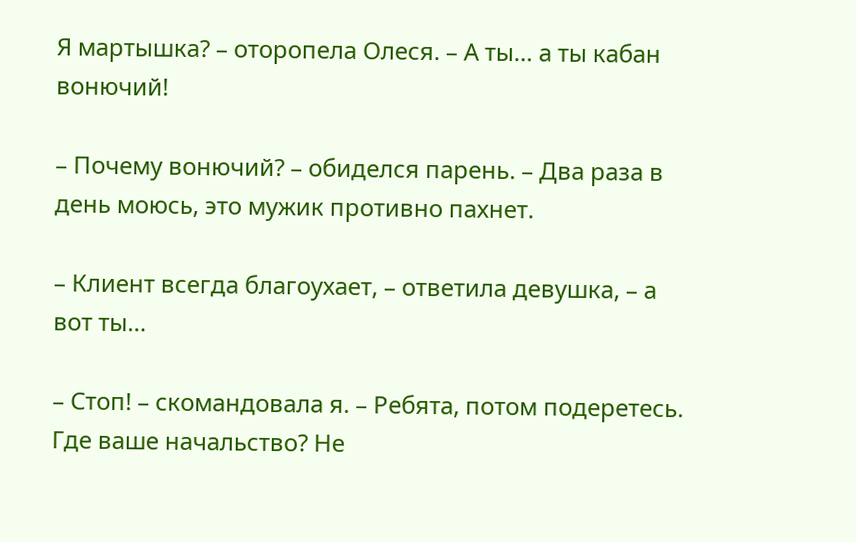Я мартышка? – оторопела Олеся. – А ты… а ты кабан вонючий!

– Почему вонючий? – обиделся парень. – Два раза в день моюсь, это мужик противно пахнет.

– Клиент всегда благоухает, – ответила девушка, – а вот ты…

– Стоп! – скомандовала я. – Ребята, потом подеретесь. Где ваше начальство? Не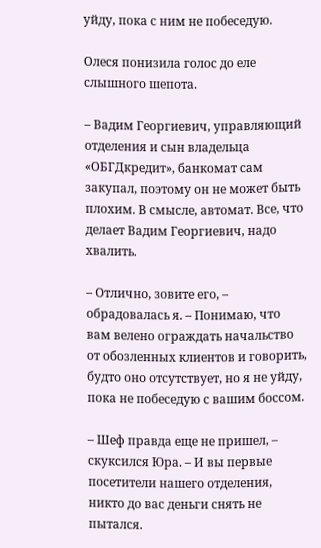уйду, пока с ним не побеседую.

Олеся понизила голос до еле слышного шепота.

– Вадим Георгиевич, управляющий отделения и сын владельца «ОБГДкредит», банкомат сам закупал, поэтому он не может быть плохим. В смысле, автомат. Все, что делает Вадим Георгиевич, надо хвалить.

– Отлично, зовите его, – обрадовалась я. – Понимаю, что вам велено ограждать начальство от обозленных клиентов и говорить, будто оно отсутствует, но я не уйду, пока не побеседую с вашим боссом.

– Шеф правда еще не пришел, – скуксился Юра. – И вы первые посетители нашего отделения, никто до вас деньги снять не пытался.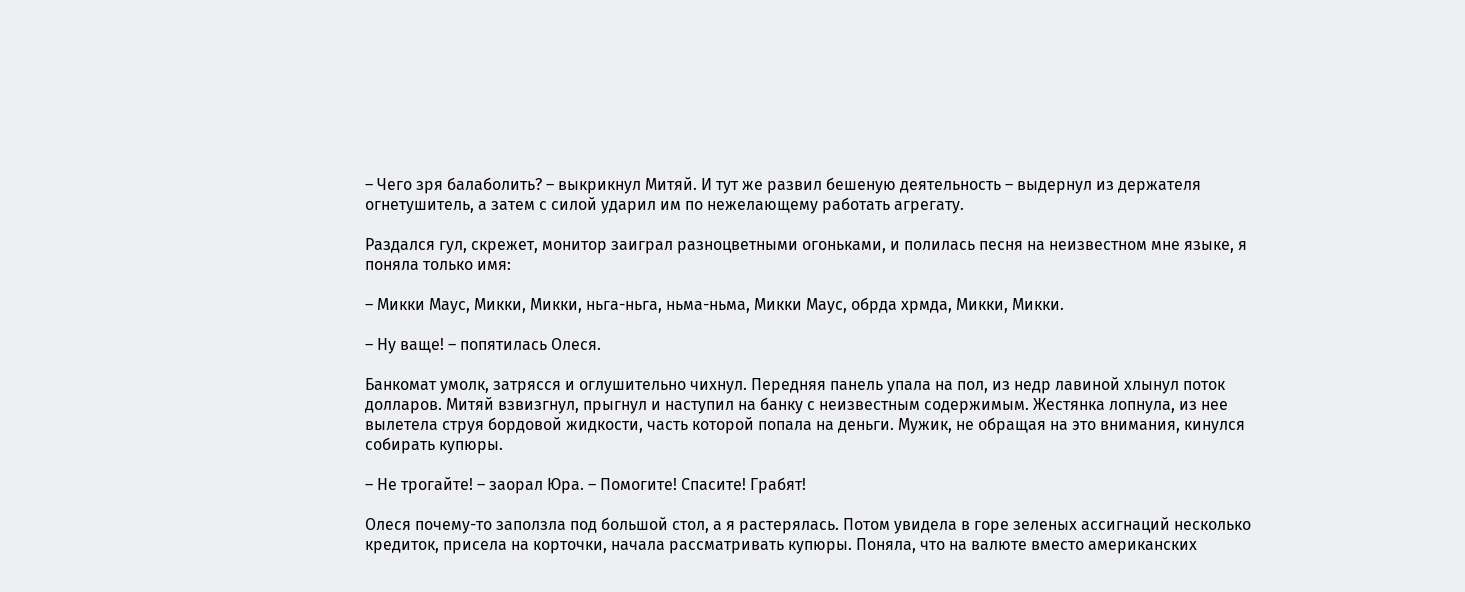– Чего зря балаболить? – выкрикнул Митяй. И тут же развил бешеную деятельность – выдернул из держателя огнетушитель, а затем с силой ударил им по нежелающему работать агрегату.

Раздался гул, скрежет, монитор заиграл разноцветными огоньками, и полилась песня на неизвестном мне языке, я поняла только имя:

– Микки Маус, Микки, Микки, ньга-ньга, ньма-ньма, Микки Маус, обрда хрмда, Микки, Микки.

– Ну ваще! – попятилась Олеся.

Банкомат умолк, затрясся и оглушительно чихнул. Передняя панель упала на пол, из недр лавиной хлынул поток долларов. Митяй взвизгнул, прыгнул и наступил на банку с неизвестным содержимым. Жестянка лопнула, из нее вылетела струя бордовой жидкости, часть которой попала на деньги. Мужик, не обращая на это внимания, кинулся собирать купюры.

– Не трогайте! – заорал Юра. – Помогите! Спасите! Грабят!

Олеся почему-то заползла под большой стол, а я растерялась. Потом увидела в горе зеленых ассигнаций несколько кредиток, присела на корточки, начала рассматривать купюры. Поняла, что на валюте вместо американских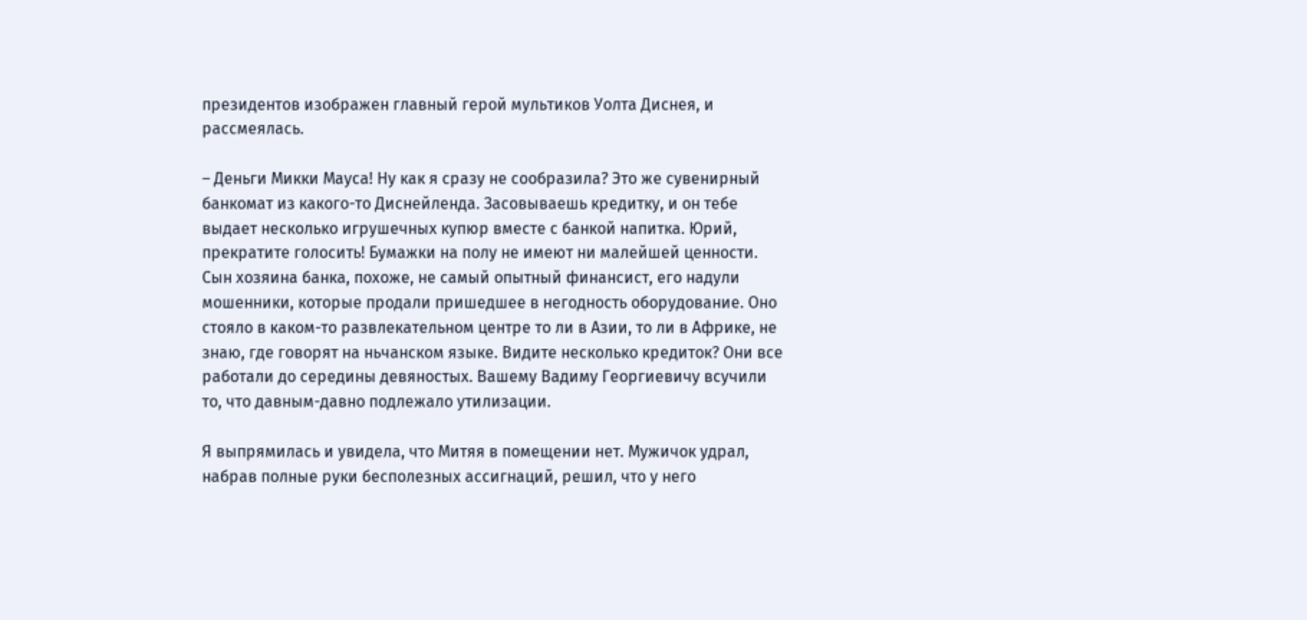президентов изображен главный герой мультиков Уолта Диснея, и рассмеялась.

– Деньги Микки Мауса! Ну как я сразу не сообразила? Это же сувенирный банкомат из какого-то Диснейленда. Засовываешь кредитку, и он тебе выдает несколько игрушечных купюр вместе с банкой напитка. Юрий, прекратите голосить! Бумажки на полу не имеют ни малейшей ценности. Сын хозяина банка, похоже, не самый опытный финансист, его надули мошенники, которые продали пришедшее в негодность оборудование. Оно стояло в каком-то развлекательном центре то ли в Азии, то ли в Африке, не знаю, где говорят на ньчанском языке. Видите несколько кредиток? Они все работали до середины девяностых. Вашему Вадиму Георгиевичу всучили то, что давным-давно подлежало утилизации.

Я выпрямилась и увидела, что Митяя в помещении нет. Мужичок удрал, набрав полные руки бесполезных ассигнаций, решил, что у него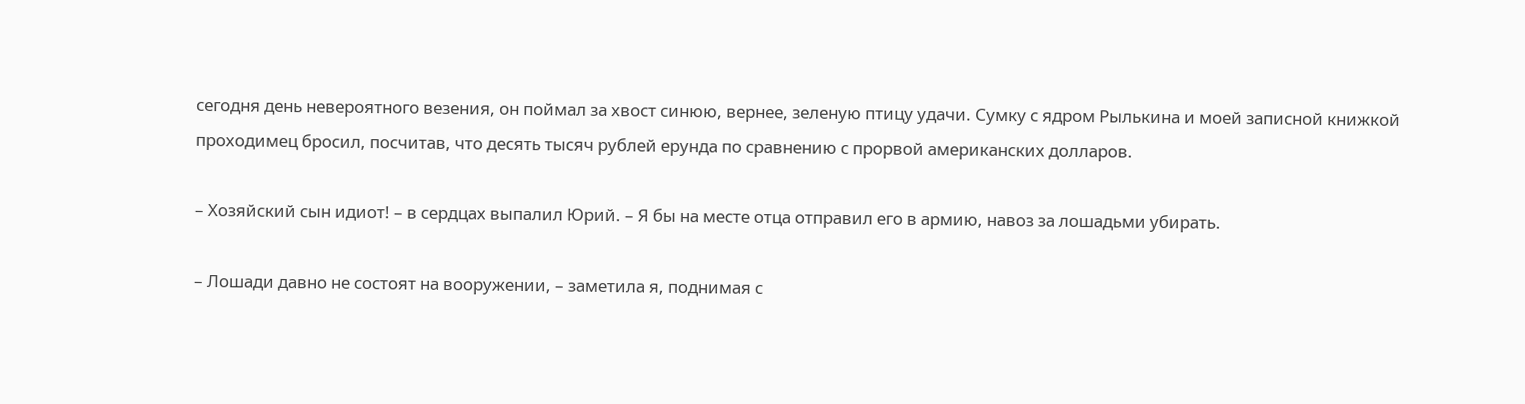сегодня день невероятного везения, он поймал за хвост синюю, вернее, зеленую птицу удачи. Сумку с ядром Рылькина и моей записной книжкой проходимец бросил, посчитав, что десять тысяч рублей ерунда по сравнению с прорвой американских долларов.

– Хозяйский сын идиот! – в сердцах выпалил Юрий. – Я бы на месте отца отправил его в армию, навоз за лошадьми убирать.

– Лошади давно не состоят на вооружении, – заметила я, поднимая с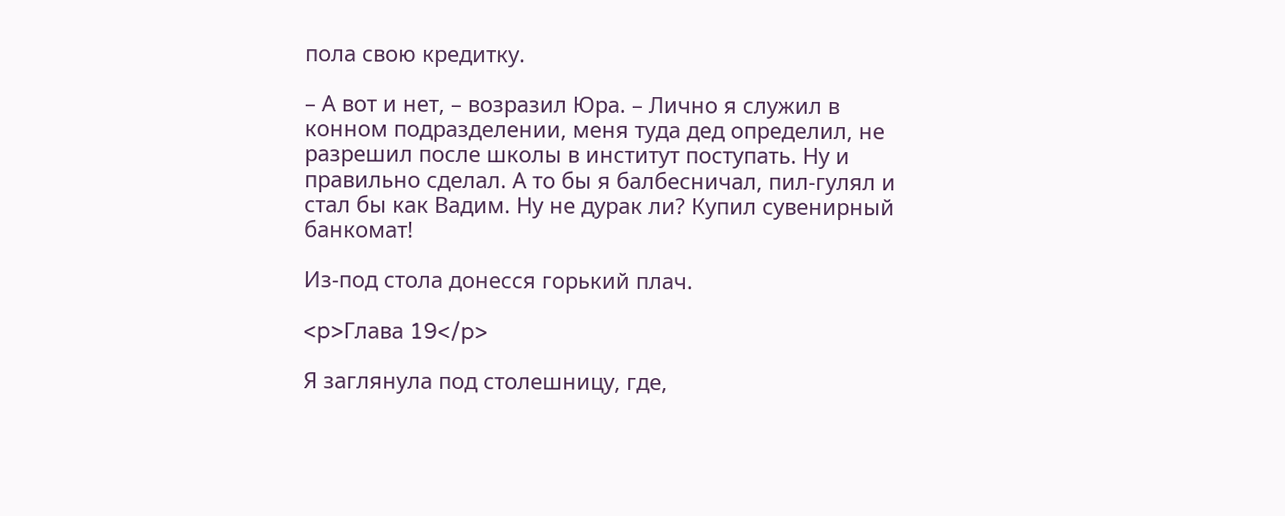пола свою кредитку.

– А вот и нет, – возразил Юра. – Лично я служил в конном подразделении, меня туда дед определил, не разрешил после школы в институт поступать. Ну и правильно сделал. А то бы я балбесничал, пил-гулял и стал бы как Вадим. Ну не дурак ли? Купил сувенирный банкомат!

Из-под стола донесся горький плач.

<p>Глава 19</p>

Я заглянула под столешницу, где,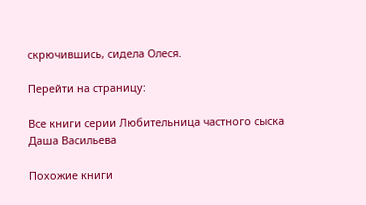скрючившись, сидела Олеся.

Перейти на страницу:

Все книги серии Любительница частного сыска Даша Васильева

Похожие книги